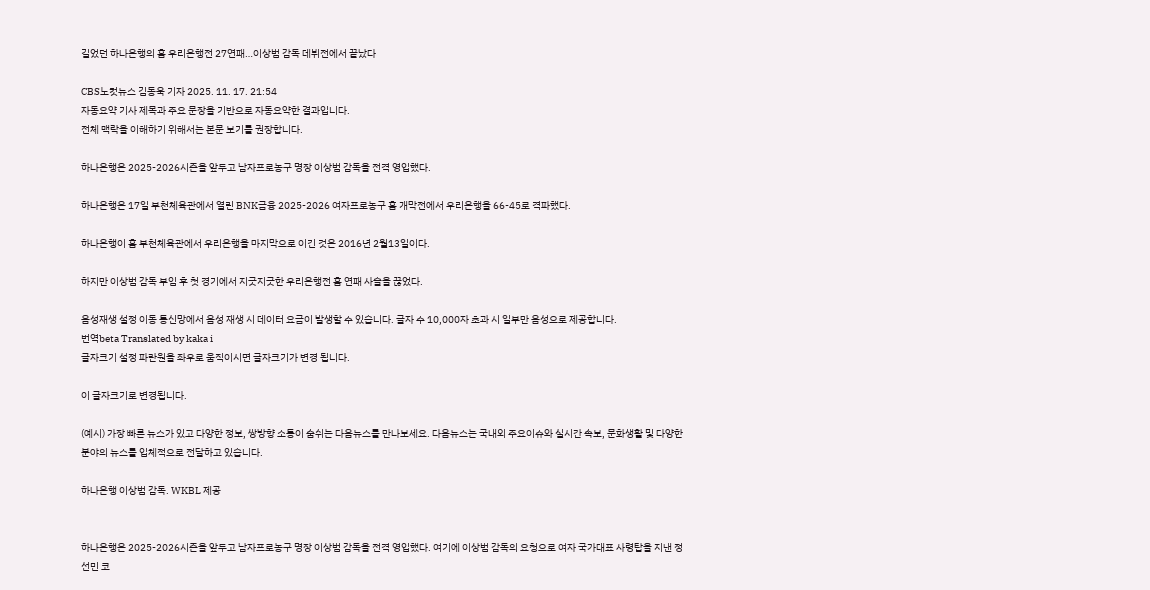길었던 하나은행의 홈 우리은행전 27연패…이상범 감독 데뷔전에서 끝났다

CBS노컷뉴스 김동욱 기자 2025. 11. 17. 21:54
자동요약 기사 제목과 주요 문장을 기반으로 자동요약한 결과입니다.
전체 맥락을 이해하기 위해서는 본문 보기를 권장합니다.

하나은행은 2025-2026시즌을 앞두고 남자프로농구 명장 이상범 감독을 전격 영입했다.

하나은행은 17일 부천체육관에서 열린 BNK금융 2025-2026 여자프로농구 홈 개막전에서 우리은행을 66-45로 격파했다.

하나은행이 홈 부천체육관에서 우리은행을 마지막으로 이긴 것은 2016년 2월13일이다.

하지만 이상범 감독 부임 후 첫 경기에서 지긋지긋한 우리은행전 홈 연패 사슬을 끊었다.

음성재생 설정 이동 통신망에서 음성 재생 시 데이터 요금이 발생할 수 있습니다. 글자 수 10,000자 초과 시 일부만 음성으로 제공합니다.
번역beta Translated by kaka i
글자크기 설정 파란원을 좌우로 움직이시면 글자크기가 변경 됩니다.

이 글자크기로 변경됩니다.

(예시) 가장 빠른 뉴스가 있고 다양한 정보, 쌍방향 소통이 숨쉬는 다음뉴스를 만나보세요. 다음뉴스는 국내외 주요이슈와 실시간 속보, 문화생활 및 다양한 분야의 뉴스를 입체적으로 전달하고 있습니다.

하나은행 이상범 감독. WKBL 제공


하나은행은 2025-2026시즌을 앞두고 남자프로농구 명장 이상범 감독을 전격 영입했다. 여기에 이상범 감독의 요청으로 여자 국가대표 사령탑을 지낸 정선민 코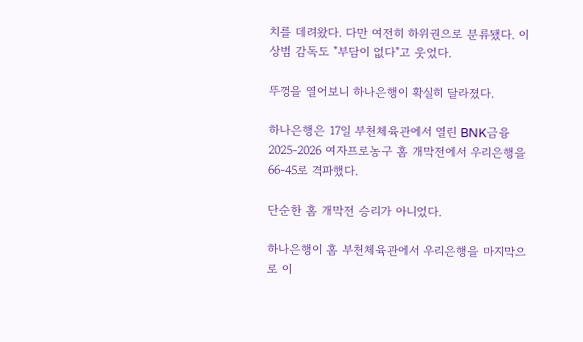치를 데려왔다. 다만 여전히 하위권으로 분류됐다. 이상범 감독도 "부담이 없다"고 웃었다.

뚜껑을 열어보니 하나은행이 확실히 달라졌다.

하나은행은 17일 부천체육관에서 열린 BNK금융 2025-2026 여자프로농구 홈 개막전에서 우리은행을 66-45로 격파했다.

단순한 홈 개막전 승리가 아니었다.

하나은행이 홈 부천체육관에서 우리은행을 마지막으로 이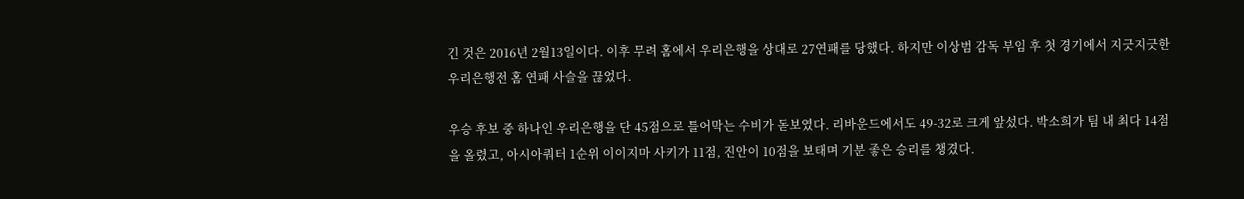긴 것은 2016년 2월13일이다. 이후 무려 홈에서 우리은행을 상대로 27연패를 당했다. 하지만 이상범 감독 부임 후 첫 경기에서 지긋지긋한 우리은행전 홈 연패 사슬을 끊었다.

우승 후보 중 하나인 우리은행을 단 45점으로 틀어막는 수비가 돋보였다. 리바운드에서도 49-32로 크게 앞섰다. 박소희가 팀 내 최다 14점을 올렸고, 아시아쿼터 1순위 이이지마 사키가 11점, 진안이 10점을 보태며 기분 좋은 승리를 챙겼다.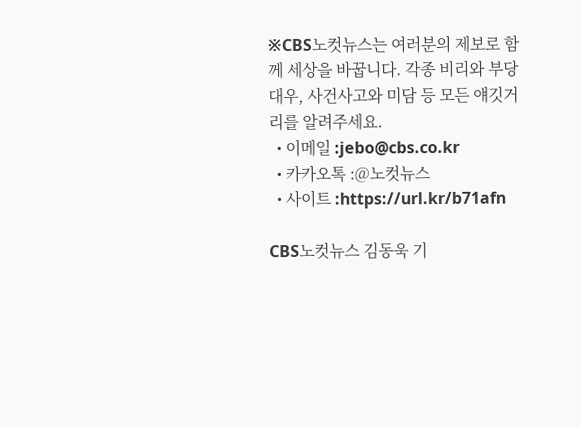※CBS노컷뉴스는 여러분의 제보로 함께 세상을 바꿉니다. 각종 비리와 부당대우, 사건사고와 미담 등 모든 얘깃거리를 알려주세요.
  • 이메일 :jebo@cbs.co.kr
  • 카카오톡 :@노컷뉴스
  • 사이트 :https://url.kr/b71afn

CBS노컷뉴스 김동욱 기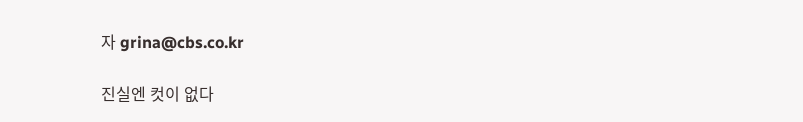자 grina@cbs.co.kr

진실엔 컷이 없다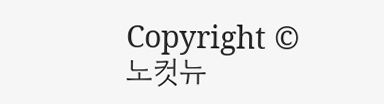Copyright © 노컷뉴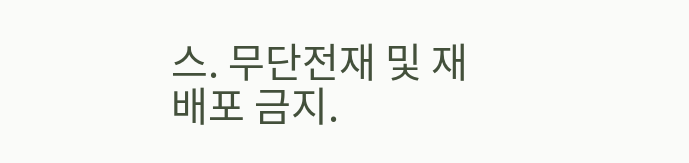스. 무단전재 및 재배포 금지.